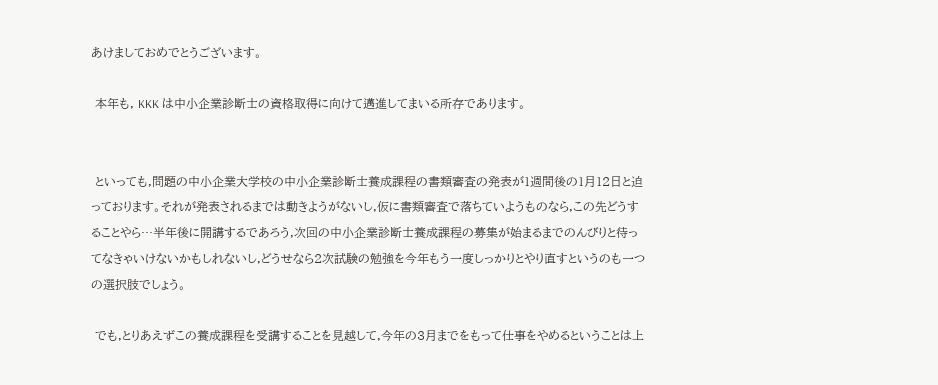あけましておめでとうございます。

 本年も, KKK は中小企業診断士の資格取得に向けて邁進してまいる所存であります。


 といっても,問題の中小企業大学校の中小企業診断士養成課程の書類審査の発表が1週間後の1月12日と迫っております。それが発表されるまでは動きようがないし,仮に書類審査で落ちていようものなら,この先どうすることやら…半年後に開講するであろう,次回の中小企業診断士養成課程の募集が始まるまでのんびりと待ってなきゃいけないかもしれないし,どうせなら2次試験の勉強を今年もう一度しっかりとやり直すというのも一つの選択肢でしょう。

 でも,とりあえずこの養成課程を受講することを見越して,今年の3月までをもって仕事をやめるということは上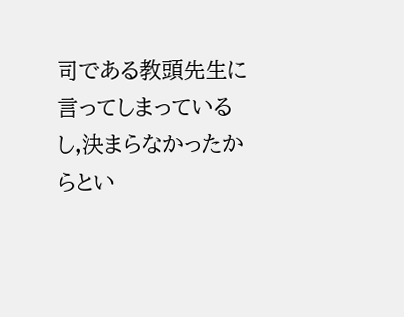司である教頭先生に言ってしまっているし,決まらなかったからとい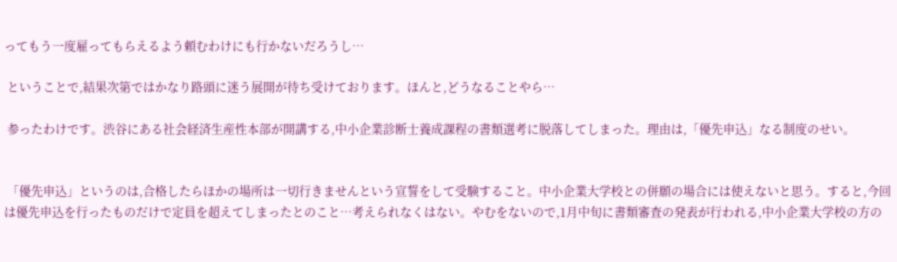ってもう一度雇ってもらえるよう頼むわけにも行かないだろうし…

 ということで,結果次第ではかなり路頭に迷う展開が待ち受けております。ほんと,どうなることやら…

 参ったわけです。渋谷にある社会経済生産性本部が開講する,中小企業診断士養成課程の書類選考に脱落してしまった。理由は,「優先申込」なる制度のせい。


 「優先申込」というのは,合格したらほかの場所は一切行きませんという宣誓をして受験すること。中小企業大学校との併願の場合には使えないと思う。すると,今回は優先申込を行ったものだけで定員を超えてしまったとのこと…考えられなくはない。やむをないので,1月中旬に書類審査の発表が行われる,中小企業大学校の方の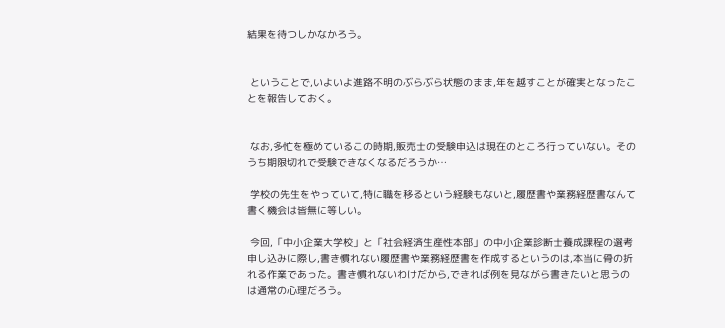結果を待つしかなかろう。


 ということで,いよいよ進路不明のぶらぶら状態のまま,年を越すことが確実となったことを報告しておく。


 なお,多忙を極めているこの時期,販売士の受験申込は現在のところ行っていない。そのうち期限切れで受験できなくなるだろうか…

 学校の先生をやっていて,特に職を移るという経験もないと,履歴書や業務経歴書なんて書く機会は皆無に等しい。

 今回,「中小企業大学校」と「社会経済生産性本部」の中小企業診断士養成課程の選考申し込みに際し,書き慣れない履歴書や業務経歴書を作成するというのは,本当に骨の折れる作業であった。書き慣れないわけだから,できれば例を見ながら書きたいと思うのは通常の心理だろう。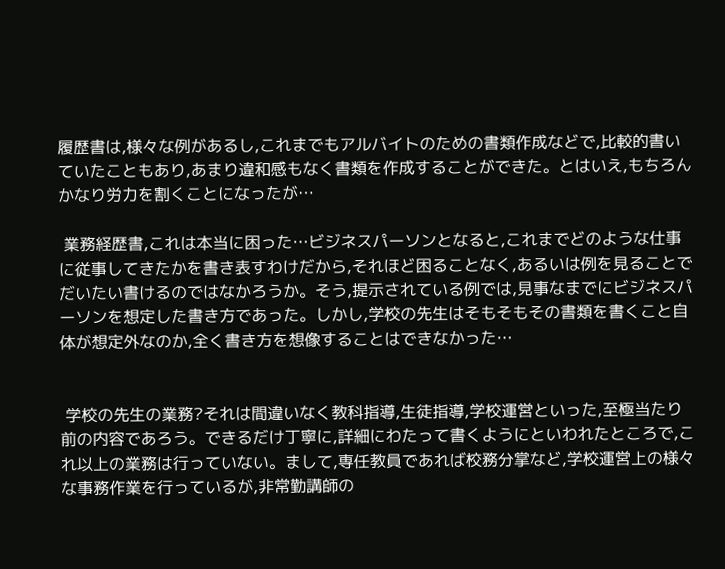履歴書は,様々な例があるし,これまでもアルバイトのための書類作成などで,比較的書いていたこともあり,あまり違和感もなく書類を作成することができた。とはいえ,もちろんかなり労力を割くことになったが…

 業務経歴書,これは本当に困った…ビジネスパーソンとなると,これまでどのような仕事に従事してきたかを書き表すわけだから,それほど困ることなく,あるいは例を見ることでだいたい書けるのではなかろうか。そう,提示されている例では,見事なまでにビジネスパーソンを想定した書き方であった。しかし,学校の先生はそもそもその書類を書くこと自体が想定外なのか,全く書き方を想像することはできなかった…


 学校の先生の業務?それは間違いなく教科指導,生徒指導,学校運営といった,至極当たり前の内容であろう。できるだけ丁寧に,詳細にわたって書くようにといわれたところで,これ以上の業務は行っていない。まして,専任教員であれば校務分掌など,学校運営上の様々な事務作業を行っているが,非常勤講師の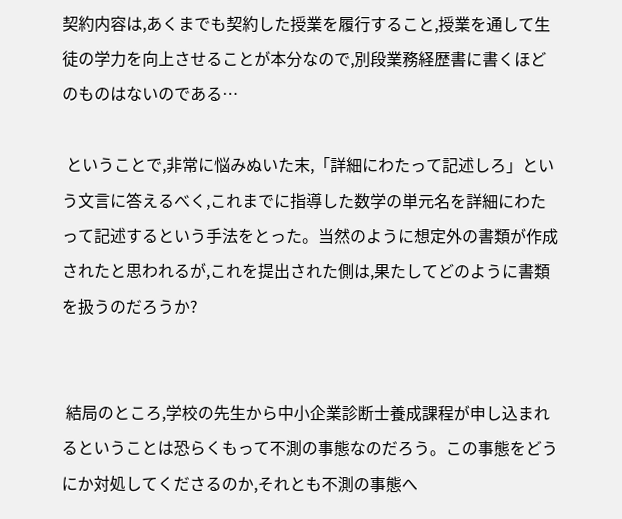契約内容は,あくまでも契約した授業を履行すること,授業を通して生徒の学力を向上させることが本分なので,別段業務経歴書に書くほどのものはないのである…

 ということで,非常に悩みぬいた末,「詳細にわたって記述しろ」という文言に答えるべく,これまでに指導した数学の単元名を詳細にわたって記述するという手法をとった。当然のように想定外の書類が作成されたと思われるが,これを提出された側は,果たしてどのように書類を扱うのだろうか?


 結局のところ,学校の先生から中小企業診断士養成課程が申し込まれるということは恐らくもって不測の事態なのだろう。この事態をどうにか対処してくださるのか,それとも不測の事態へ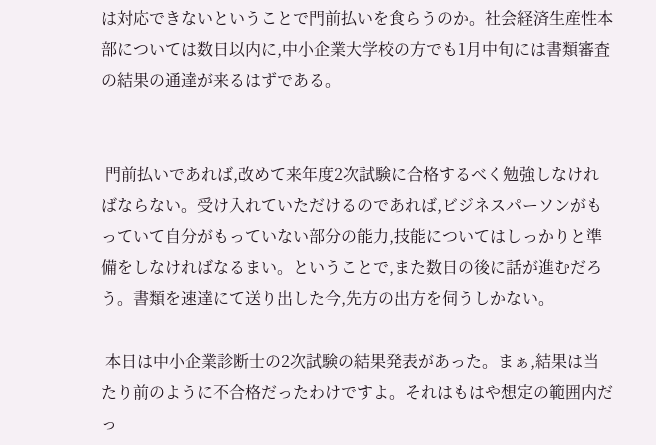は対応できないということで門前払いを食らうのか。社会経済生産性本部については数日以内に,中小企業大学校の方でも1月中旬には書類審査の結果の通達が来るはずである。


 門前払いであれば,改めて来年度2次試験に合格するべく勉強しなければならない。受け入れていただけるのであれば,ビジネスパーソンがもっていて自分がもっていない部分の能力,技能についてはしっかりと準備をしなければなるまい。ということで,また数日の後に話が進むだろう。書類を速達にて送り出した今,先方の出方を伺うしかない。

 本日は中小企業診断士の2次試験の結果発表があった。まぁ,結果は当たり前のように不合格だったわけですよ。それはもはや想定の範囲内だっ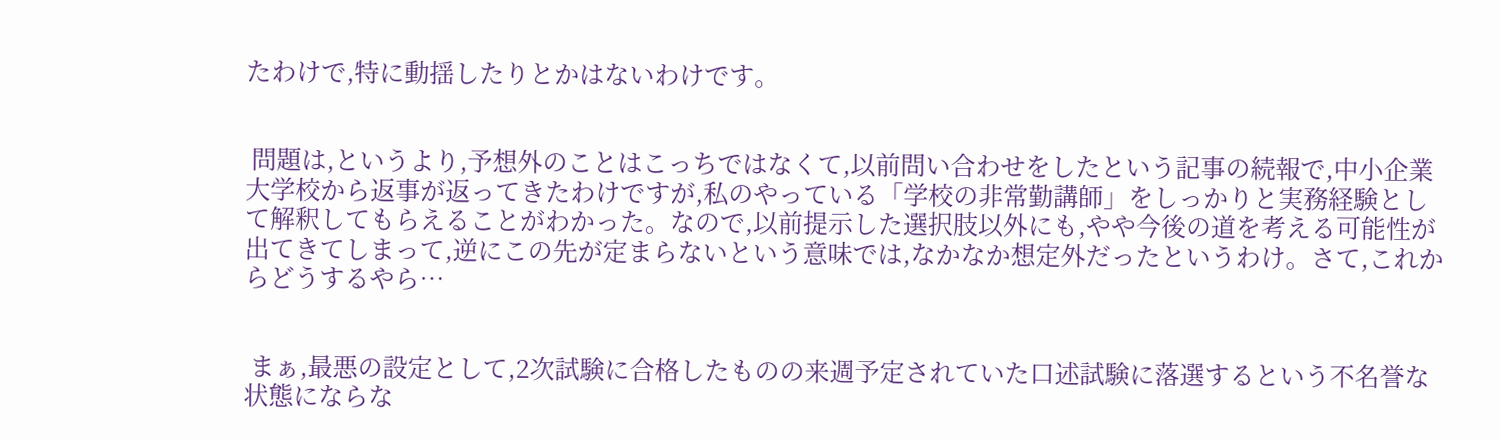たわけで,特に動揺したりとかはないわけです。


 問題は,というより,予想外のことはこっちではなくて,以前問い合わせをしたという記事の続報で,中小企業大学校から返事が返ってきたわけですが,私のやっている「学校の非常勤講師」をしっかりと実務経験として解釈してもらえることがわかった。なので,以前提示した選択肢以外にも,やや今後の道を考える可能性が出てきてしまって,逆にこの先が定まらないという意味では,なかなか想定外だったというわけ。さて,これからどうするやら…


 まぁ,最悪の設定として,2次試験に合格したものの来週予定されていた口述試験に落選するという不名誉な状態にならな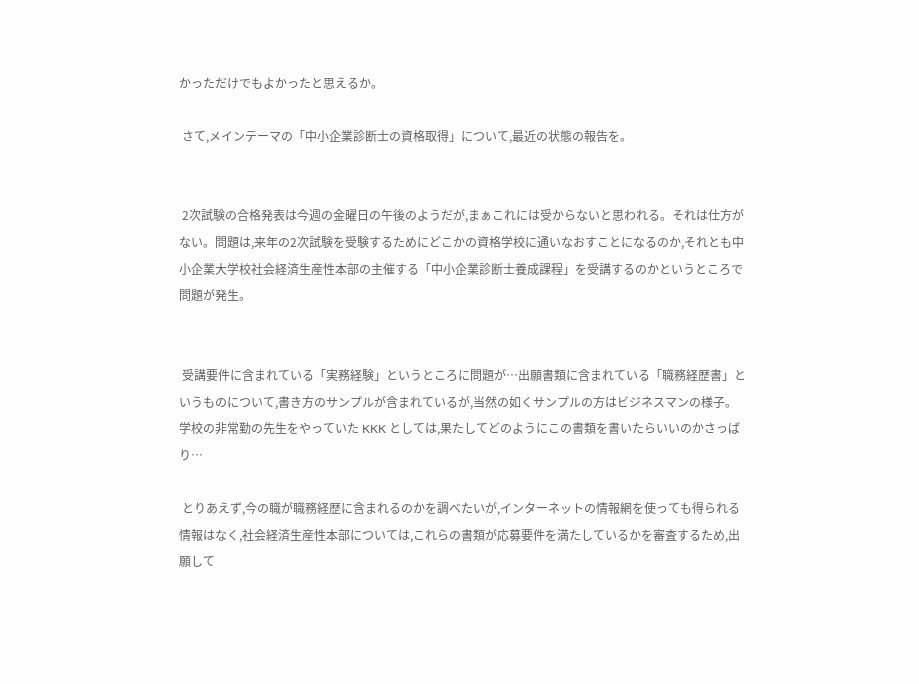かっただけでもよかったと思えるか。

 さて,メインテーマの「中小企業診断士の資格取得」について,最近の状態の報告を。


 2次試験の合格発表は今週の金曜日の午後のようだが,まぁこれには受からないと思われる。それは仕方がない。問題は,来年の2次試験を受験するためにどこかの資格学校に通いなおすことになるのか,それとも中小企業大学校社会経済生産性本部の主催する「中小企業診断士養成課程」を受講するのかというところで問題が発生。


 受講要件に含まれている「実務経験」というところに問題が…出願書類に含まれている「職務経歴書」というものについて,書き方のサンプルが含まれているが,当然の如くサンプルの方はビジネスマンの様子。学校の非常勤の先生をやっていた KKK としては,果たしてどのようにこの書類を書いたらいいのかさっぱり…

 とりあえず,今の職が職務経歴に含まれるのかを調べたいが,インターネットの情報網を使っても得られる情報はなく,社会経済生産性本部については,これらの書類が応募要件を満たしているかを審査するため,出願して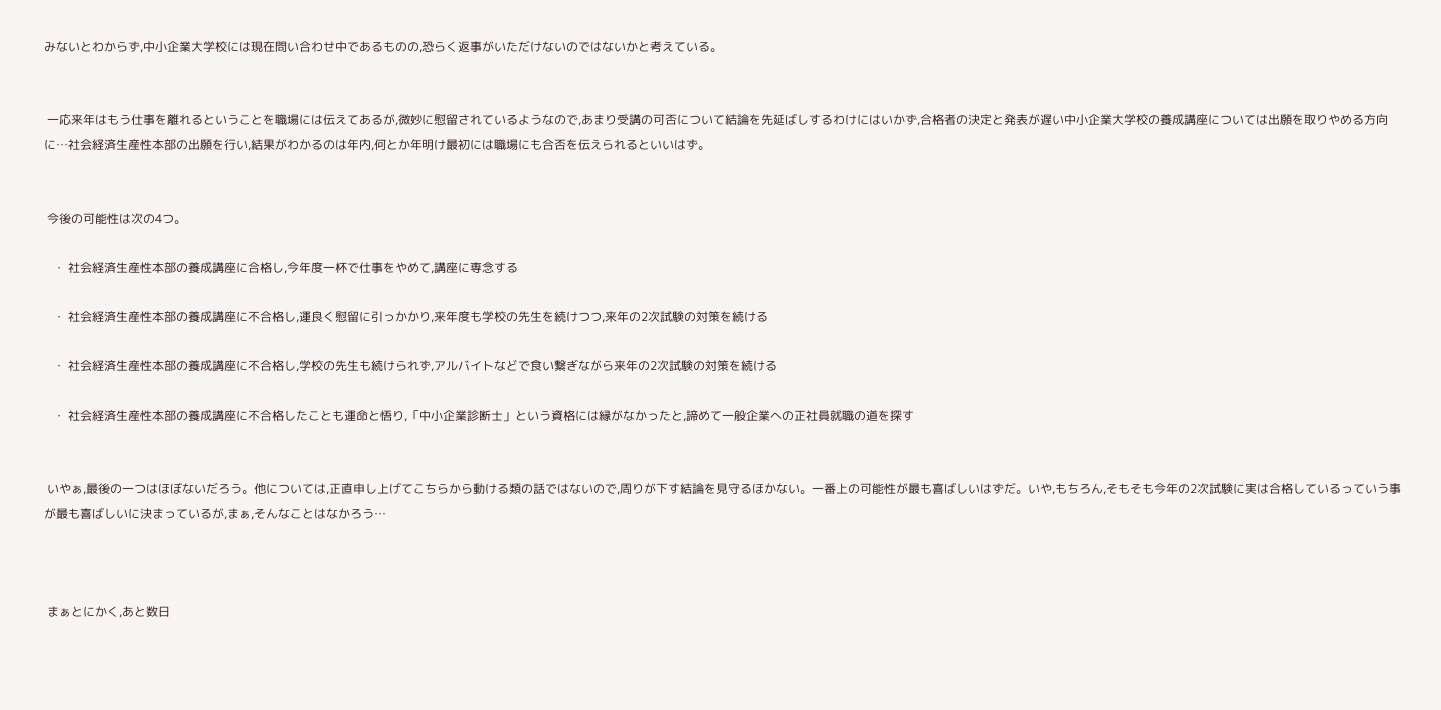みないとわからず,中小企業大学校には現在問い合わせ中であるものの,恐らく返事がいただけないのではないかと考えている。


 一応来年はもう仕事を離れるということを職場には伝えてあるが,微妙に慰留されているようなので,あまり受講の可否について結論を先延ばしするわけにはいかず,合格者の決定と発表が遅い中小企業大学校の養成講座については出願を取りやめる方向に…社会経済生産性本部の出願を行い,結果がわかるのは年内,何とか年明け最初には職場にも合否を伝えられるといいはず。


 今後の可能性は次の4つ。

   ・ 社会経済生産性本部の養成講座に合格し,今年度一杯で仕事をやめて,講座に専念する

   ・ 社会経済生産性本部の養成講座に不合格し,運良く慰留に引っかかり,来年度も学校の先生を続けつつ,来年の2次試験の対策を続ける

   ・ 社会経済生産性本部の養成講座に不合格し,学校の先生も続けられず,アルバイトなどで食い繋ぎながら来年の2次試験の対策を続ける

   ・ 社会経済生産性本部の養成講座に不合格したことも運命と悟り,「中小企業診断士」という資格には縁がなかったと,諦めて一般企業への正社員就職の道を探す


 いやぁ,最後の一つはほぼないだろう。他については,正直申し上げてこちらから動ける類の話ではないので,周りが下す結論を見守るほかない。一番上の可能性が最も喜ばしいはずだ。いや,もちろん,そもそも今年の2次試験に実は合格しているっていう事が最も喜ばしいに決まっているが,まぁ,そんなことはなかろう…



 まぁとにかく,あと数日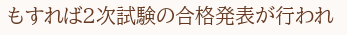もすれば2次試験の合格発表が行われ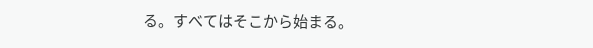る。すべてはそこから始まる。